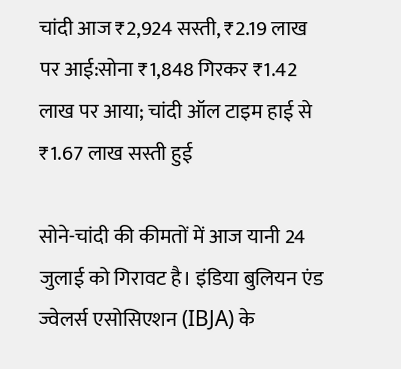चांदी आज ₹2,924 सस्ती, ₹2.19 लाख पर आई:सोना ₹1,848 गिरकर ₹1.42 लाख पर आया; चांदी ऑल टाइम हाई से ₹1.67 लाख सस्ती हुई

सोने-चांदी की कीमतों में आज यानी 24 जुलाई को गिरावट है। इंडिया बुलियन एंड ज्वेलर्स एसोसिएशन (IBJA) के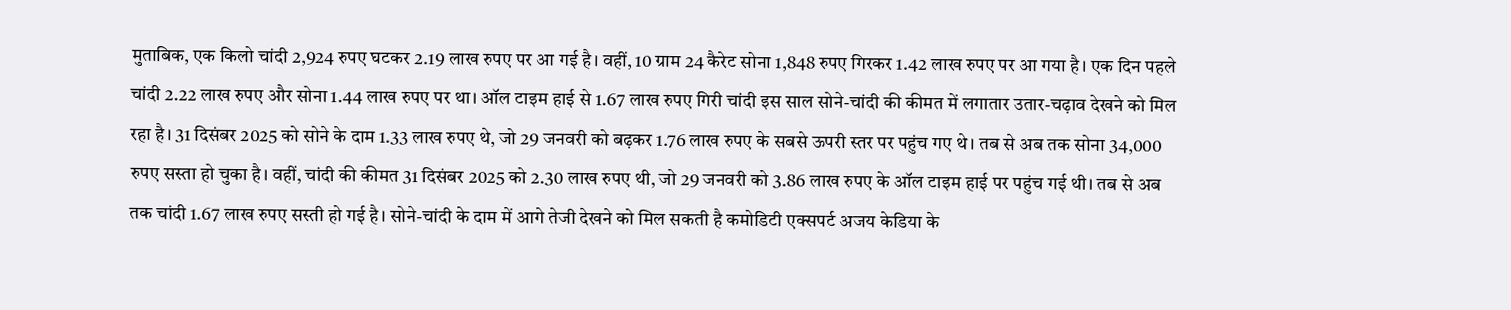मुताबिक, एक किलो चांदी 2,924 रुपए घटकर 2.19 लाख रुपए पर आ गई है। वहीं, 10 ग्राम 24 कैरेट सोना 1,848 रुपए गिरकर 1.42 लाख रुपए पर आ गया है। एक दिन पहले चांदी 2.22 लाख रुपए और सोना 1.44 लाख रुपए पर था। ऑल टाइम हाई से 1.67 लाख रुपए गिरी चांदी इस साल सोने-चांदी की कीमत में लगातार उतार-चढ़ाव देखने को मिल रहा है। 31 दिसंबर 2025 को सोने के दाम 1.33 लाख रुपए थे, जो 29 जनवरी को बढ़कर 1.76 लाख रुपए के सबसे ऊपरी स्तर पर पहुंच गए थे। तब से अब तक सोना 34,000 रुपए सस्ता हो चुका है। वहीं, चांदी की कीमत 31 दिसंबर 2025 को 2.30 लाख रुपए थी, जो 29 जनवरी को 3.86 लाख रुपए के ऑल टाइम हाई पर पहुंच गई थी। तब से अब तक चांदी 1.67 लाख रुपए सस्ती हो गई है। सोने-चांदी के दाम में आगे तेजी देखने को मिल सकती है कमोडिटी एक्सपर्ट अजय केडिया के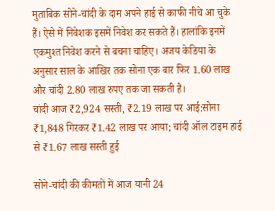मुताबिक सोने-चांदी के दाम अपने हाई से काफी नीचे आ चुके हैं। ऐसे में निवेशक इसमें निवेश कर सकते हैं। हालांकि इनमें एकमुश्त निवेश करने से बचना चाहिए। अजय केडिया के अनुसार साल के आखिर तक सोना एक बार फिर 1.60 लाख और चांदी 2.80 लाख रुपए तक जा सकती है।
चांदी आज ₹2,924 सस्ती, ₹2.19 लाख पर आई:सोना ₹1,848 गिरकर ₹1.42 लाख पर आया; चांदी ऑल टाइम हाई से ₹1.67 लाख सस्ती हुई

सोने-चांदी की कीमतों में आज यानी 24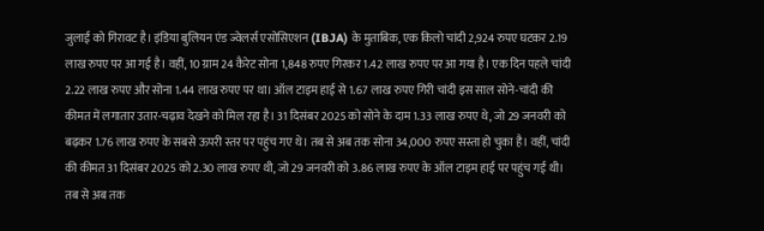जुलाई को गिरावट है। इंडिया बुलियन एंड ज्वेलर्स एसोसिएशन (IBJA) के मुताबिक, एक किलो चांदी 2,924 रुपए घटकर 2.19 लाख रुपए पर आ गई है। वहीं, 10 ग्राम 24 कैरेट सोना 1,848 रुपए गिरकर 1.42 लाख रुपए पर आ गया है। एक दिन पहले चांदी 2.22 लाख रुपए और सोना 1.44 लाख रुपए पर था। ऑल टाइम हाई से 1.67 लाख रुपए गिरी चांदी इस साल सोने-चांदी की कीमत में लगातार उतार-चढ़ाव देखने को मिल रहा है। 31 दिसंबर 2025 को सोने के दाम 1.33 लाख रुपए थे, जो 29 जनवरी को बढ़कर 1.76 लाख रुपए के सबसे ऊपरी स्तर पर पहुंच गए थे। तब से अब तक सोना 34,000 रुपए सस्ता हो चुका है। वहीं, चांदी की कीमत 31 दिसंबर 2025 को 2.30 लाख रुपए थी, जो 29 जनवरी को 3.86 लाख रुपए के ऑल टाइम हाई पर पहुंच गई थी। तब से अब तक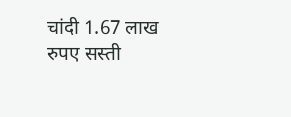चांदी 1.67 लाख रुपए सस्ती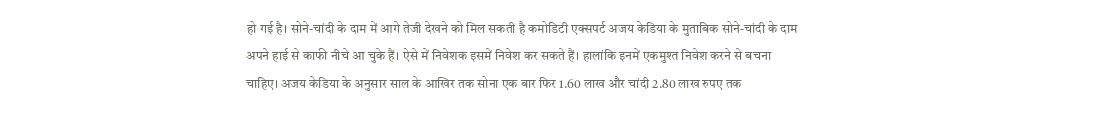हो गई है। सोने-चांदी के दाम में आगे तेजी देखने को मिल सकती है कमोडिटी एक्सपर्ट अजय केडिया के मुताबिक सोने-चांदी के दाम अपने हाई से काफी नीचे आ चुके हैं। ऐसे में निवेशक इसमें निवेश कर सकते हैं। हालांकि इनमें एकमुश्त निवेश करने से बचना चाहिए। अजय केडिया के अनुसार साल के आखिर तक सोना एक बार फिर 1.60 लाख और चांदी 2.80 लाख रुपए तक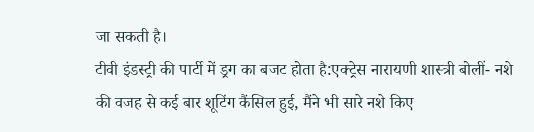जा सकती है।
टीवी इंडस्ट्री की पार्टी में ड्रग का बजट होता है:एक्ट्रेस नारायणी शास्त्री बोलीं- नशे की वजह से कई बार शूटिंग कैंसिल हुई, मैंने भी सारे नशे किए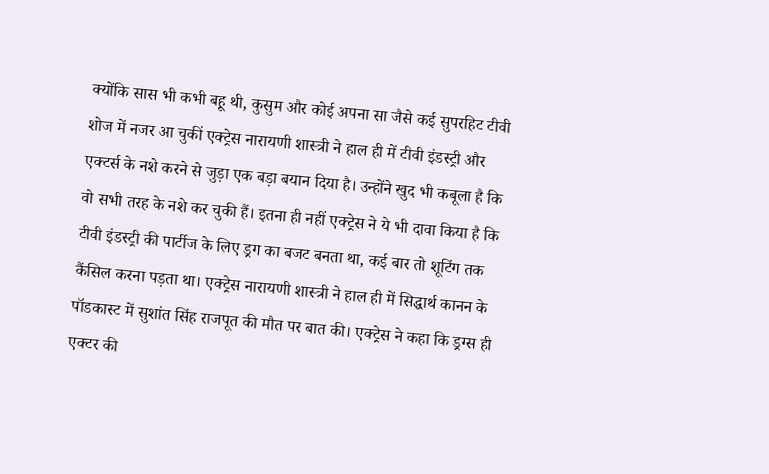क्योंकि सास भी कभी बहू थी, कुसुम और कोई अपना सा जैसे कई सुपरहिट टीवी शोज में नजर आ चुकीं एक्ट्रेस नारायणी शास्त्री ने हाल ही में टीवी इंडस्ट्री और एक्टर्स के नशे करने से जुड़ा एक बड़ा बयान दिया है। उन्होंने खुद भी कबूला है कि वो सभी तरह के नशे कर चुकी हैं। इतना ही नहीं एक्ट्रेस ने ये भी दावा किया है कि टीवी इंडस्ट्री की पार्टीज के लिए ड्रग का बजट बनता था, कई बार तो शूटिंग तक कैंसिल करना पड़ता था। एक्ट्रेस नारायणी शास्त्री ने हाल ही में सिद्धार्थ कानन के पॉडकास्ट में सुशांत सिंह राजपूत की मौत पर बात की। एक्ट्रेस ने कहा कि ड्रग्स ही एक्टर की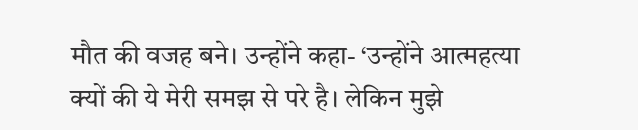मौत की वजह बने। उन्होंने कहा- ‘उन्होंने आत्महत्या क्यों की ये मेरी समझ से परे है। लेकिन मुझे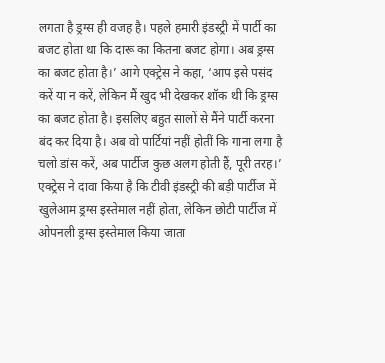लगता है ड्रग्स ही वजह है। पहले हमारी इंडस्ट्री में पार्टी का बजट होता था कि दारू का कितना बजट होगा। अब ड्रग्स का बजट होता है।’ आगे एक्ट्रेस ने कहा, ‘आप इसे पसंद करें या न करें, लेकिन मैं खुद भी देखकर शॉक थी कि ड्रग्स का बजट होता है। इसलिए बहुत सालों से मैंने पार्टी करना बंद कर दिया है। अब वो पार्टियां नहीं होतीं कि गाना लगा है चलो डांस करें, अब पार्टीज कुछ अलग होती हैं, पूरी तरह।’ एक्ट्रेस ने दावा किया है कि टीवी इंडस्ट्री की बड़ी पार्टीज में खुलेआम ड्रग्स इस्तेमाल नहीं होता, लेकिन छोटी पार्टीज में ओपनली ड्रग्स इस्तेमाल किया जाता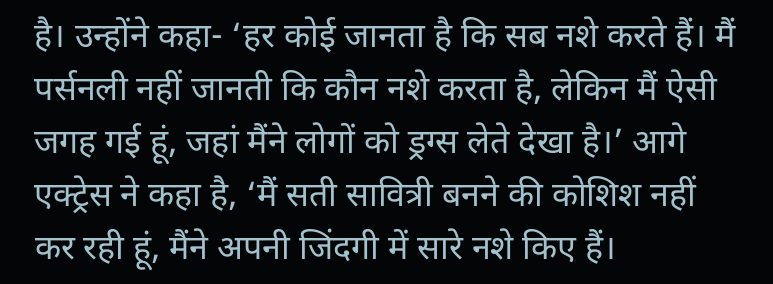है। उन्होंने कहा- ‘हर कोई जानता है कि सब नशे करते हैं। मैं पर्सनली नहीं जानती कि कौन नशे करता है, लेकिन मैं ऐसी जगह गई हूं, जहां मैंने लोगों को ड्रग्स लेते देखा है।’ आगे एक्ट्रेस ने कहा है, ‘मैं सती सावित्री बनने की कोशिश नहीं कर रही हूं, मैंने अपनी जिंदगी में सारे नशे किए हैं।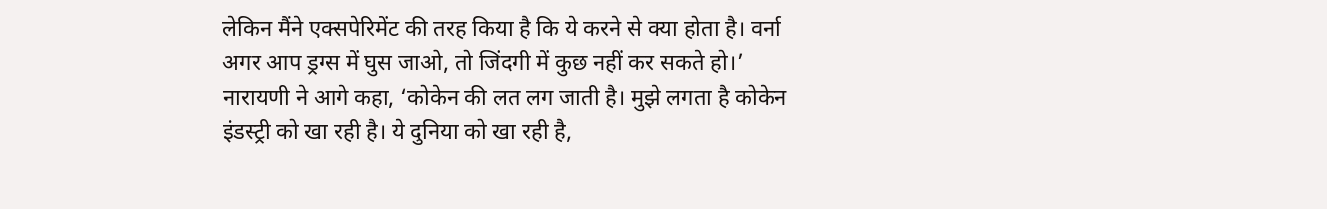लेकिन मैंने एक्सपेरिमेंट की तरह किया है कि ये करने से क्या होता है। वर्ना अगर आप ड्रग्स में घुस जाओ, तो जिंदगी में कुछ नहीं कर सकते हो।’ नारायणी ने आगे कहा, ‘कोकेन की लत लग जाती है। मुझे लगता है कोकेन इंडस्ट्री को खा रही है। ये दुनिया को खा रही है,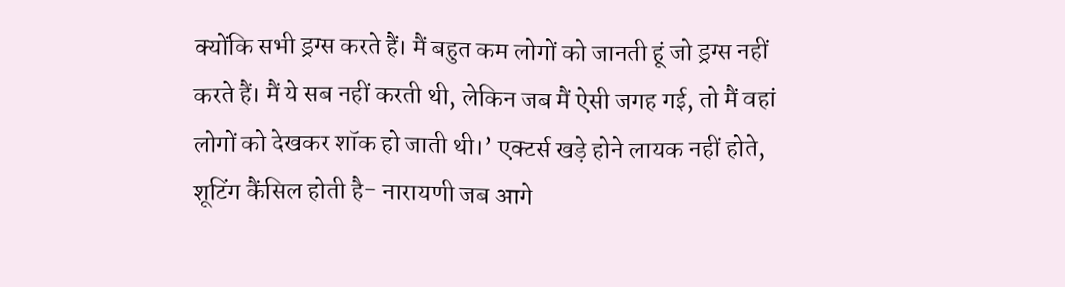क्योंकि सभी ड्रग्स करते हैं। मैं बहुत कम लोगों को जानती हूं जो ड्रग्स नहीं करते हैं। मैं ये सब नहीं करती थी, लेकिन जब मैं ऐसी जगह गई, तो मैं वहां लोगों को देखकर शॉक हो जाती थी।’ एक्टर्स खड़े होने लायक नहीं होते, शूटिंग कैंसिल होती है- नारायणी जब आगे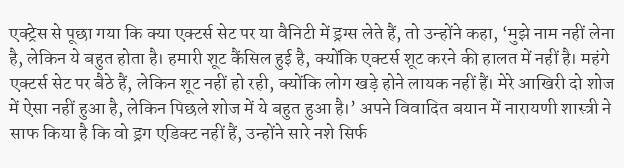एक्ट्रेस से पूछा गया कि क्या एक्टर्स सेट पर या वैनिटी में ड्रग्स लेते हैं, तो उन्होंने कहा, ‘मुझे नाम नहीं लेना है, लेकिन ये बहुत होता है। हमारी शूट कैंसिल हुई है, क्योंकि एक्टर्स शूट करने की हालत में नहीं है। महंगे एक्टर्स सेट पर बैठे हैं, लेकिन शूट नहीं हो रही, क्योंकि लोग खड़े होने लायक नहीं हैं। मेरे आखिरी दो शोज में ऐसा नहीं हुआ है, लेकिन पिछले शोज में ये बहुत हुआ है।’ अपने विवादित बयान में नारायणी शास्त्री ने साफ किया है कि वो ड्रग एडिक्ट नहीं हैं, उन्होंने सारे नशे सिर्फ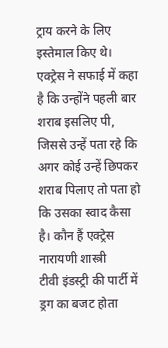ट्राय करने के लिए इस्तेमाल किए थे। एक्ट्रेस ने सफाई में कहा है कि उन्होंने पहली बार शराब इसलिए पी, जिससे उन्हें पता रहे कि अगर कोई उन्हें छिपकर शराब पिलाए तो पता हो कि उसका स्वाद कैसा है। कौन हैं एक्ट्रेस नारायणी शास्त्री
टीवी इंडस्ट्री की पार्टी में ड्रग का बजट होता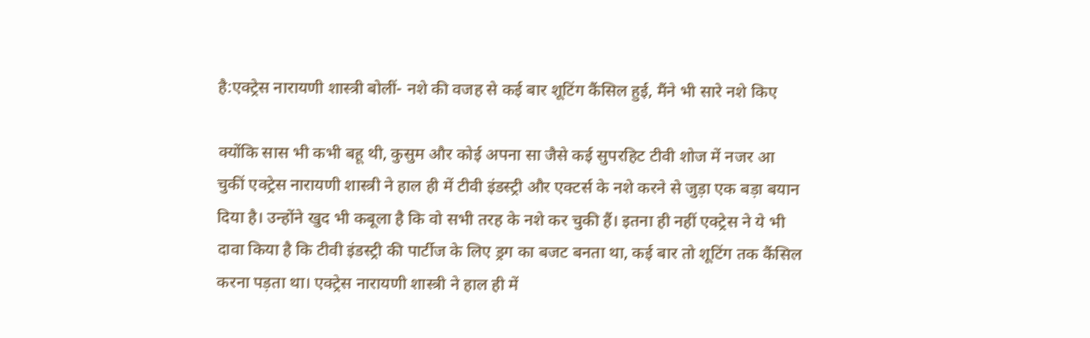है:एक्ट्रेस नारायणी शास्त्री बोलीं- नशे की वजह से कई बार शूटिंग कैंसिल हुई, मैंने भी सारे नशे किए

क्योंकि सास भी कभी बहू थी, कुसुम और कोई अपना सा जैसे कई सुपरहिट टीवी शोज में नजर आ चुकीं एक्ट्रेस नारायणी शास्त्री ने हाल ही में टीवी इंडस्ट्री और एक्टर्स के नशे करने से जुड़ा एक बड़ा बयान दिया है। उन्होंने खुद भी कबूला है कि वो सभी तरह के नशे कर चुकी हैं। इतना ही नहीं एक्ट्रेस ने ये भी दावा किया है कि टीवी इंडस्ट्री की पार्टीज के लिए ड्रग का बजट बनता था, कई बार तो शूटिंग तक कैंसिल करना पड़ता था। एक्ट्रेस नारायणी शास्त्री ने हाल ही में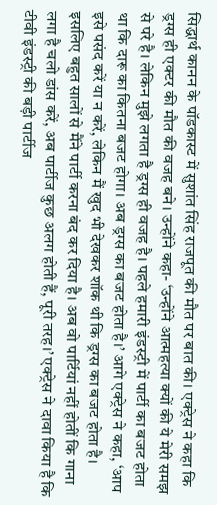सिद्धार्थ कानन के पॉडकास्ट में सुशांत सिंह राजपूत की मौत पर बात की। एक्ट्रेस ने कहा कि ड्रग्स ही एक्टर की मौत की वजह बने। उन्होंने कहा- ‘उन्होंने आत्महत्या क्यों की ये मेरी समझ से परे है। लेकिन मुझे लगता है ड्रग्स ही वजह है। पहले हमारी इंडस्ट्री में पार्टी का बजट होता था कि दारू का कितना बजट होगा। अब ड्रग्स का बजट होता है।’ आगे एक्ट्रेस ने कहा, ‘आप इसे पसंद करें या न करें, लेकिन मैं खुद भी देखकर शॉक थी कि ड्रग्स का बजट होता है। इसलिए बहुत सालों से मैंने पार्टी करना बंद कर दिया है। अब वो पार्टियां नहीं होतीं कि गाना लगा है चलो डांस करें, अब पार्टीज कुछ अलग होती हैं, पूरी तरह।’ एक्ट्रेस ने दावा किया है कि टीवी इंडस्ट्री की बड़ी पार्टीज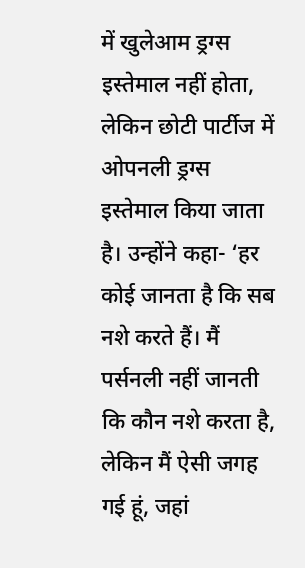में खुलेआम ड्रग्स इस्तेमाल नहीं होता, लेकिन छोटी पार्टीज में ओपनली ड्रग्स इस्तेमाल किया जाता है। उन्होंने कहा- ‘हर कोई जानता है कि सब नशे करते हैं। मैं पर्सनली नहीं जानती कि कौन नशे करता है, लेकिन मैं ऐसी जगह गई हूं, जहां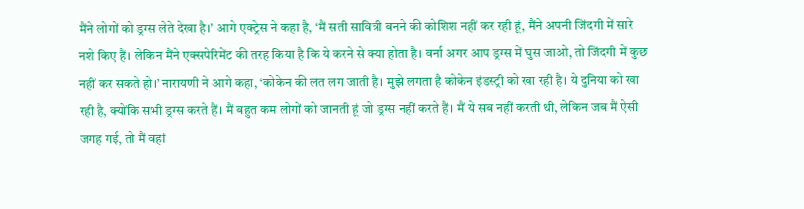मैंने लोगों को ड्रग्स लेते देखा है।’ आगे एक्ट्रेस ने कहा है, ‘मैं सती सावित्री बनने की कोशिश नहीं कर रही हूं, मैंने अपनी जिंदगी में सारे नशे किए हैं। लेकिन मैंने एक्सपेरिमेंट की तरह किया है कि ये करने से क्या होता है। वर्ना अगर आप ड्रग्स में घुस जाओ, तो जिंदगी में कुछ नहीं कर सकते हो।’ नारायणी ने आगे कहा, ‘कोकेन की लत लग जाती है। मुझे लगता है कोकेन इंडस्ट्री को खा रही है। ये दुनिया को खा रही है, क्योंकि सभी ड्रग्स करते हैं। मैं बहुत कम लोगों को जानती हूं जो ड्रग्स नहीं करते हैं। मैं ये सब नहीं करती थी, लेकिन जब मैं ऐसी जगह गई, तो मैं वहां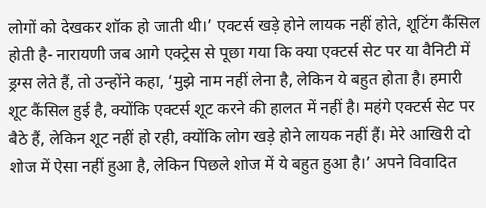लोगों को देखकर शॉक हो जाती थी।’ एक्टर्स खड़े होने लायक नहीं होते, शूटिंग कैंसिल होती है- नारायणी जब आगे एक्ट्रेस से पूछा गया कि क्या एक्टर्स सेट पर या वैनिटी में ड्रग्स लेते हैं, तो उन्होंने कहा, ‘मुझे नाम नहीं लेना है, लेकिन ये बहुत होता है। हमारी शूट कैंसिल हुई है, क्योंकि एक्टर्स शूट करने की हालत में नहीं है। महंगे एक्टर्स सेट पर बैठे हैं, लेकिन शूट नहीं हो रही, क्योंकि लोग खड़े होने लायक नहीं हैं। मेरे आखिरी दो शोज में ऐसा नहीं हुआ है, लेकिन पिछले शोज में ये बहुत हुआ है।’ अपने विवादित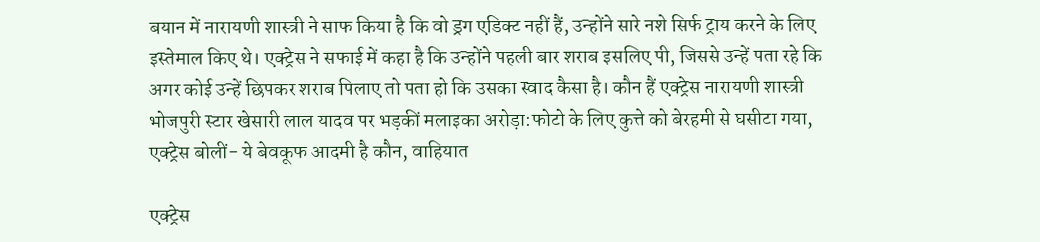बयान में नारायणी शास्त्री ने साफ किया है कि वो ड्रग एडिक्ट नहीं हैं, उन्होंने सारे नशे सिर्फ ट्राय करने के लिए इस्तेमाल किए थे। एक्ट्रेस ने सफाई में कहा है कि उन्होंने पहली बार शराब इसलिए पी, जिससे उन्हें पता रहे कि अगर कोई उन्हें छिपकर शराब पिलाए तो पता हो कि उसका स्वाद कैसा है। कौन हैं एक्ट्रेस नारायणी शास्त्री
भोजपुरी स्टार खेसारी लाल यादव पर भड़कीं मलाइका अरोड़ा:फोटो के लिए कुत्ते को बेरहमी से घसीटा गया, एक्ट्रेस बोलीं- ये बेवकूफ आदमी है कौन, वाहियात

एक्ट्रेस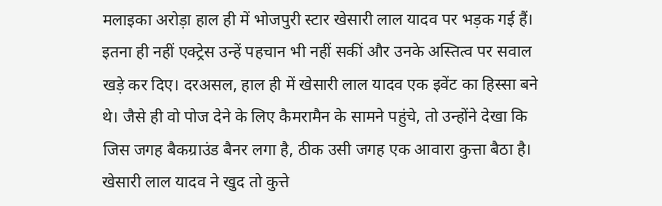मलाइका अरोड़ा हाल ही में भोजपुरी स्टार खेसारी लाल यादव पर भड़क गई हैं। इतना ही नहीं एक्ट्रेस उन्हें पहचान भी नहीं सकीं और उनके अस्तित्व पर सवाल खड़े कर दिए। दरअसल, हाल ही में खेसारी लाल यादव एक इवेंट का हिस्सा बने थे। जैसे ही वो पोज देने के लिए कैमरामैन के सामने पहुंचे, तो उन्होंने देखा कि जिस जगह बैकग्राउंड बैनर लगा है, ठीक उसी जगह एक आवारा कुत्ता बैठा है। खेसारी लाल यादव ने खुद तो कुत्ते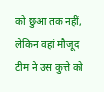को छुआ तक नहीं, लेकिन वहां मौजूद टीम ने उस कुत्ते को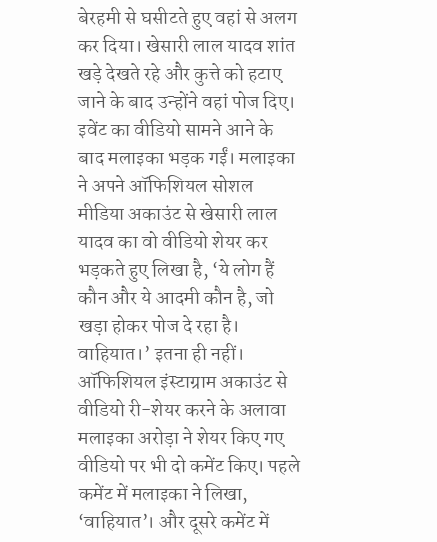बेरहमी से घसीटते हुए वहां से अलग कर दिया। खेसारी लाल यादव शांत खड़े देखते रहे और कुत्ते को हटाए जाने के बाद उन्होंने वहां पोज दिए। इवेंट का वीडियो सामने आने के बाद मलाइका भड़क गईं। मलाइका ने अपने ऑफिशियल सोशल मीडिया अकाउंट से खेसारी लाल यादव का वो वीडियो शेयर कर भड़कते हुए लिखा है, ‘ये लोग हैं कौन और ये आदमी कौन है, जो खड़ा होकर पोज दे रहा है। वाहियात।’ इतना ही नहीं। ऑफिशियल इंस्टाग्राम अकाउंट से वीडियो री-शेयर करने के अलावा मलाइका अरोड़ा ने शेयर किए गए वीडियो पर भी दो कमेंट किए। पहले कमेंट में मलाइका ने लिखा, ‘वाहियात’। और दूसरे कमेंट में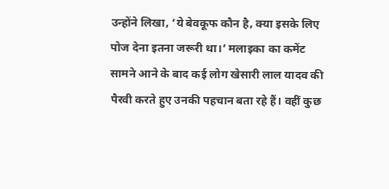उन्होंने लिखा, ‘ये बेवकूफ कौन है, क्या इसके लिए पोज देना इतना जरूरी था।’ मलाइका का कमेंट सामने आने के बाद कई लोग खेसारी लाल यादव की पैरवी करते हुए उनकी पहचान बता रहे हैं। वहीं कुछ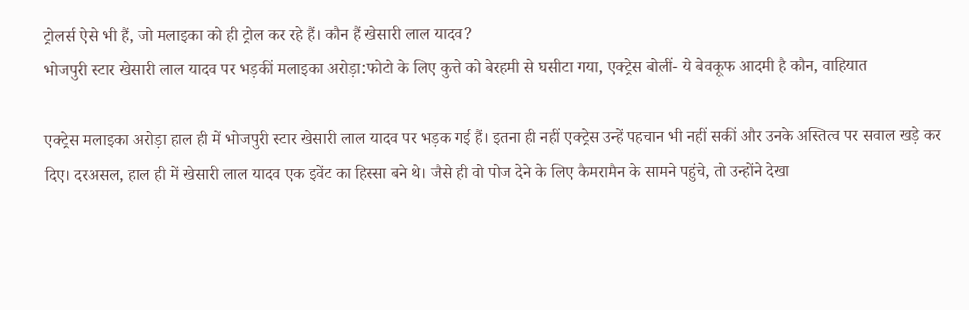ट्रोलर्स ऐसे भी हैं, जो मलाइका को ही ट्रोल कर रहे हैं। कौन हैं खेसारी लाल यादव?
भोजपुरी स्टार खेसारी लाल यादव पर भड़कीं मलाइका अरोड़ा:फोटो के लिए कुत्ते को बेरहमी से घसीटा गया, एक्ट्रेस बोलीं- ये बेवकूफ आदमी है कौन, वाहियात

एक्ट्रेस मलाइका अरोड़ा हाल ही में भोजपुरी स्टार खेसारी लाल यादव पर भड़क गई हैं। इतना ही नहीं एक्ट्रेस उन्हें पहचान भी नहीं सकीं और उनके अस्तित्व पर सवाल खड़े कर दिए। दरअसल, हाल ही में खेसारी लाल यादव एक इवेंट का हिस्सा बने थे। जैसे ही वो पोज देने के लिए कैमरामैन के सामने पहुंचे, तो उन्होंने देखा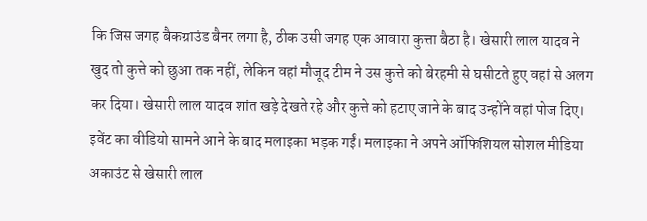कि जिस जगह बैकग्राउंड बैनर लगा है, ठीक उसी जगह एक आवारा कुत्ता बैठा है। खेसारी लाल यादव ने खुद तो कुत्ते को छुआ तक नहीं, लेकिन वहां मौजूद टीम ने उस कुत्ते को बेरहमी से घसीटते हुए वहां से अलग कर दिया। खेसारी लाल यादव शांत खड़े देखते रहे और कुत्ते को हटाए जाने के बाद उन्होंने वहां पोज दिए। इवेंट का वीडियो सामने आने के बाद मलाइका भड़क गईं। मलाइका ने अपने ऑफिशियल सोशल मीडिया अकाउंट से खेसारी लाल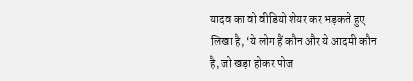यादव का वो वीडियो शेयर कर भड़कते हुए लिखा है, ‘ये लोग हैं कौन और ये आदमी कौन है, जो खड़ा होकर पोज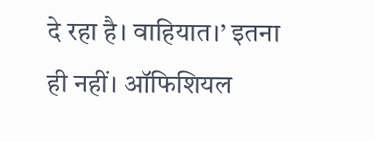दे रहा है। वाहियात।’ इतना ही नहीं। ऑफिशियल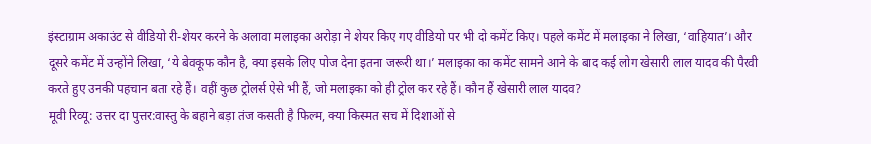इंस्टाग्राम अकाउंट से वीडियो री-शेयर करने के अलावा मलाइका अरोड़ा ने शेयर किए गए वीडियो पर भी दो कमेंट किए। पहले कमेंट में मलाइका ने लिखा, ‘वाहियात’। और दूसरे कमेंट में उन्होंने लिखा, ‘ये बेवकूफ कौन है, क्या इसके लिए पोज देना इतना जरूरी था।’ मलाइका का कमेंट सामने आने के बाद कई लोग खेसारी लाल यादव की पैरवी करते हुए उनकी पहचान बता रहे हैं। वहीं कुछ ट्रोलर्स ऐसे भी हैं, जो मलाइका को ही ट्रोल कर रहे हैं। कौन हैं खेसारी लाल यादव?
मूवी रिव्यू: उत्तर दा पुत्तर:वास्तु के बहाने बड़ा तंज कसती है फिल्म, क्या किस्मत सच में दिशाओं से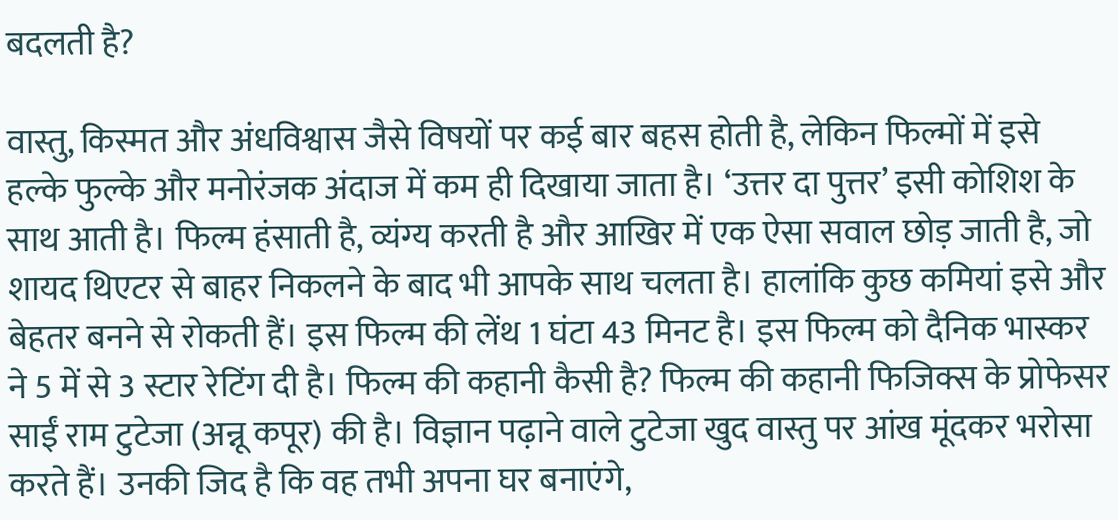बदलती है?

वास्तु, किस्मत और अंधविश्वास जैसे विषयों पर कई बार बहस होती है, लेकिन फिल्मों में इसे हल्के फुल्के और मनोरंजक अंदाज में कम ही दिखाया जाता है। ‘उत्तर दा पुत्तर’ इसी कोशिश के साथ आती है। फिल्म हंसाती है, व्यंग्य करती है और आखिर में एक ऐसा सवाल छोड़ जाती है, जो शायद थिएटर से बाहर निकलने के बाद भी आपके साथ चलता है। हालांकि कुछ कमियां इसे और बेहतर बनने से रोकती हैं। इस फिल्म की लेंथ 1 घंटा 43 मिनट है। इस फिल्म को दैनिक भास्कर ने 5 में से 3 स्टार रेटिंग दी है। फिल्म की कहानी कैसी है? फिल्म की कहानी फिजिक्स के प्रोफेसर साईं राम टुटेजा (अन्नू कपूर) की है। विज्ञान पढ़ाने वाले टुटेजा खुद वास्तु पर आंख मूंदकर भरोसा करते हैं। उनकी जिद है कि वह तभी अपना घर बनाएंगे,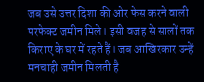जब उसे उत्तर दिशा की ओर फेस करने वाली परफेक्ट जमीन मिले। इसी वजह से सालों तक किराए के घर में रहते हैं। जब आखिरकार उन्हें मनचाही जमीन मिलती है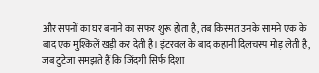और सपनों का घर बनाने का सफर शुरू होता है, तब किस्मत उनके सामने एक के बाद एक मुश्किलें खड़ी कर देती है। इंटरवल के बाद कहानी दिलचस्प मोड़ लेती है, जब टुटेजा समझते हैं कि जिंदगी सिर्फ दिशा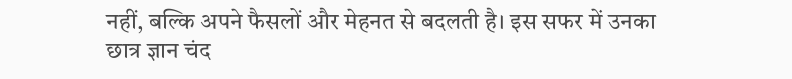नहीं, बल्कि अपने फैसलों और मेहनत से बदलती है। इस सफर में उनका छात्र ज्ञान चंद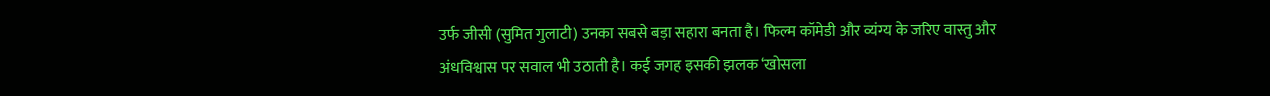उर्फ जीसी (सुमित गुलाटी) उनका सबसे बड़ा सहारा बनता है। फिल्म कॉमेडी और व्यंग्य के जरिए वास्तु और अंधविश्वास पर सवाल भी उठाती है। कई जगह इसकी झलक ‘खोसला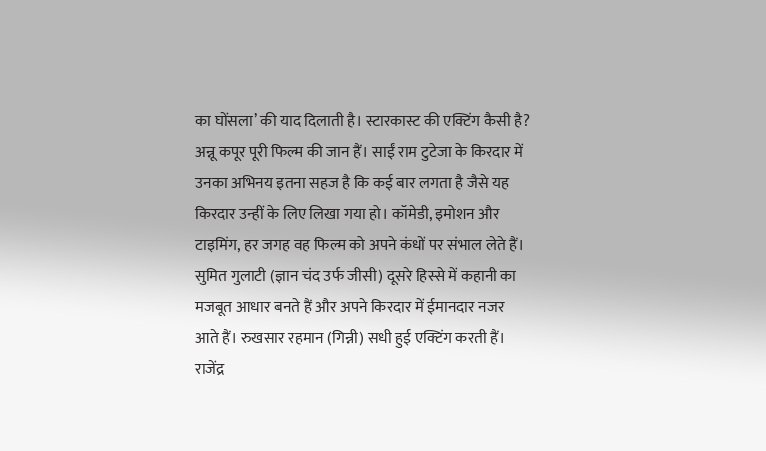का घोंसला’ की याद दिलाती है। स्टारकास्ट की एक्टिंग कैसी है? अन्नू कपूर पूरी फिल्म की जान हैं। साईं राम टुटेजा के किरदार में उनका अभिनय इतना सहज है कि कई बार लगता है जैसे यह किरदार उन्हीं के लिए लिखा गया हो। कॉमेडी, इमोशन और टाइमिंग, हर जगह वह फिल्म को अपने कंधों पर संभाल लेते हैं। सुमित गुलाटी (ज्ञान चंद उर्फ जीसी) दूसरे हिस्से में कहानी का मजबूत आधार बनते हैं और अपने किरदार में ईमानदार नजर आते हैं। रुखसार रहमान (गिन्नी) सधी हुई एक्टिंग करती हैं। राजेंद्र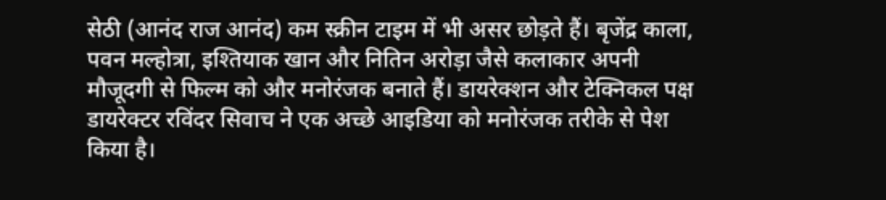सेठी (आनंद राज आनंद) कम स्क्रीन टाइम में भी असर छोड़ते हैं। बृजेंद्र काला, पवन मल्होत्रा, इश्तियाक खान और नितिन अरोड़ा जैसे कलाकार अपनी मौजूदगी से फिल्म को और मनोरंजक बनाते हैं। डायरेक्शन और टेक्निकल पक्ष डायरेक्टर रविंदर सिवाच ने एक अच्छे आइडिया को मनोरंजक तरीके से पेश किया है।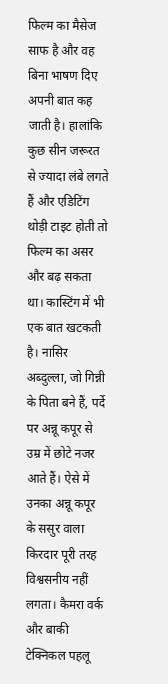फिल्म का मैसेज साफ है और वह बिना भाषण दिए अपनी बात कह जाती है। हालांकि कुछ सीन जरूरत से ज्यादा लंबे लगते हैं और एडिटिंग थोड़ी टाइट होती तो फिल्म का असर और बढ़ सकता था। कास्टिंग में भी एक बात खटकती है। नासिर अब्दुल्ला, जो गिन्नी के पिता बने हैं, पर्दे पर अन्नू कपूर से उम्र में छोटे नजर आते हैं। ऐसे में उनका अन्नू कपूर के ससुर वाला किरदार पूरी तरह विश्वसनीय नहीं लगता। कैमरा वर्क और बाकी टेक्निकल पहलू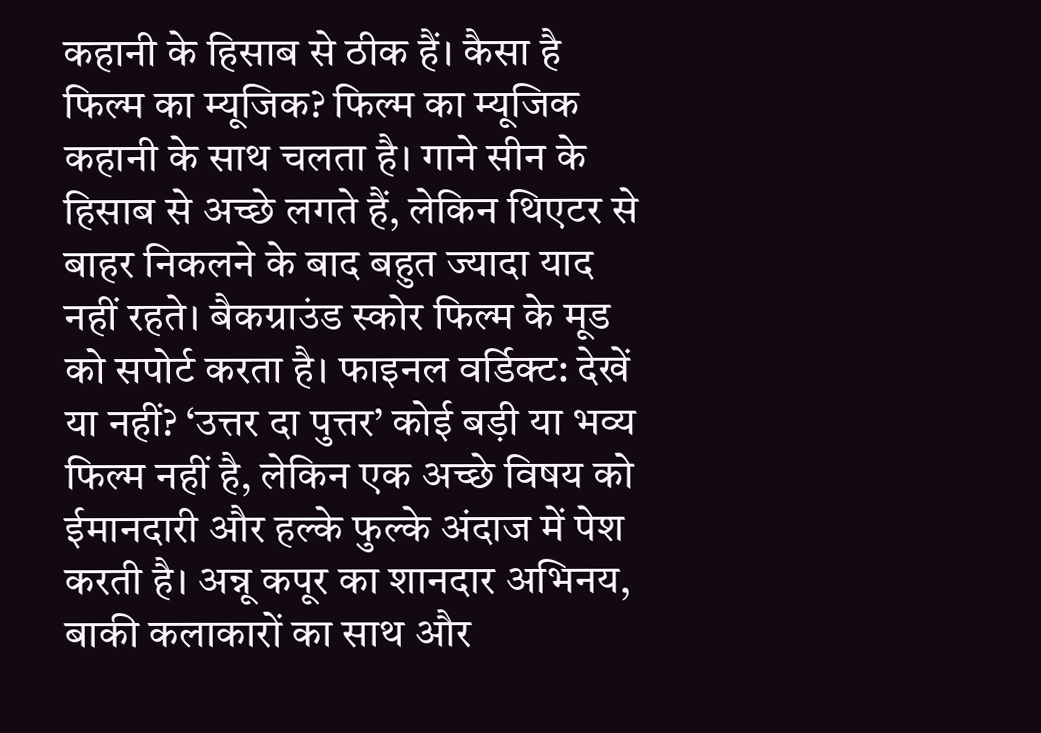कहानी के हिसाब से ठीक हैं। कैसा है फिल्म का म्यूजिक? फिल्म का म्यूजिक कहानी के साथ चलता है। गाने सीन के हिसाब से अच्छे लगते हैं, लेकिन थिएटर से बाहर निकलने के बाद बहुत ज्यादा याद नहीं रहते। बैकग्राउंड स्कोर फिल्म के मूड को सपोर्ट करता है। फाइनल वर्डिक्ट: देखें या नहीं? ‘उत्तर दा पुत्तर’ कोई बड़ी या भव्य फिल्म नहीं है, लेकिन एक अच्छे विषय को ईमानदारी और हल्के फुल्के अंदाज में पेश करती है। अन्नू कपूर का शानदार अभिनय, बाकी कलाकारों का साथ और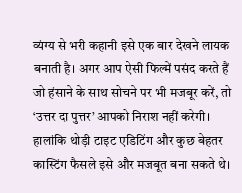व्यंग्य से भरी कहानी इसे एक बार देखने लायक बनाती है। अगर आप ऐसी फिल्में पसंद करते हैं जो हंसाने के साथ सोचने पर भी मजबूर करें, तो ‘उत्तर दा पुत्तर’ आपको निराश नहीं करेगी। हालांकि थोड़ी टाइट एडिटिंग और कुछ बेहतर कास्टिंग फैसले इसे और मजबूत बना सकते थे।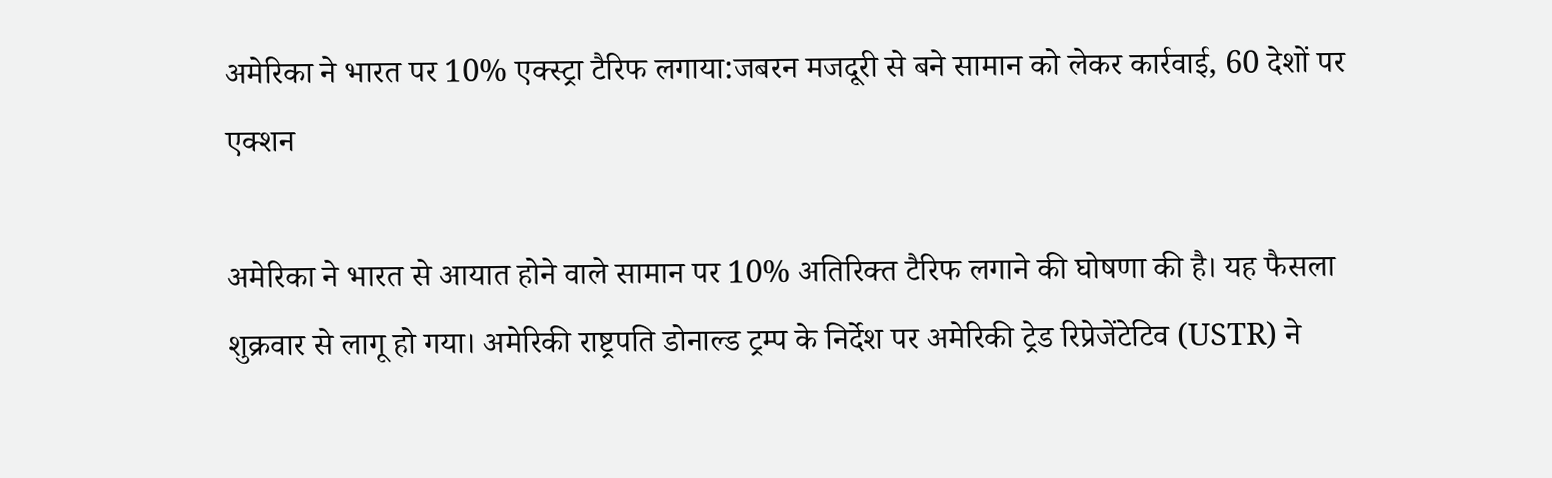अमेरिका ने भारत पर 10% एक्स्ट्रा टैरिफ लगाया:जबरन मजदूरी से बने सामान को लेकर कार्रवाई, 60 देशों पर एक्शन

अमेरिका ने भारत से आयात होने वाले सामान पर 10% अतिरिक्त टैरिफ लगाने की घोषणा की है। यह फैसला शुक्रवार से लागू हो गया। अमेरिकी राष्ट्रपति डोनाल्ड ट्रम्प के निर्देश पर अमेरिकी ट्रेड रिप्रेजेंटेटिव (USTR) ने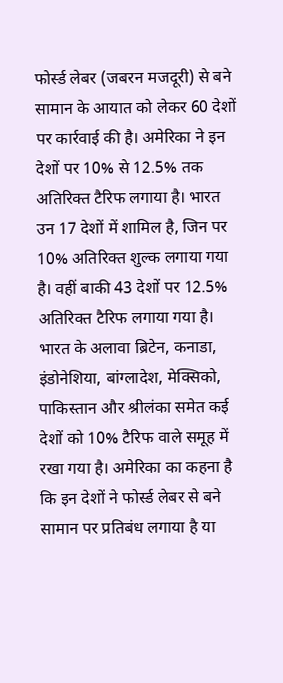फोर्स्ड लेबर (जबरन मजदूरी) से बने सामान के आयात को लेकर 60 देशों पर कार्रवाई की है। अमेरिका ने इन देशों पर 10% से 12.5% तक अतिरिक्त टैरिफ लगाया है। भारत उन 17 देशों में शामिल है, जिन पर 10% अतिरिक्त शुल्क लगाया गया है। वहीं बाकी 43 देशों पर 12.5% अतिरिक्त टैरिफ लगाया गया है। भारत के अलावा ब्रिटेन, कनाडा, इंडोनेशिया, बांग्लादेश, मेक्सिको, पाकिस्तान और श्रीलंका समेत कई देशों को 10% टैरिफ वाले समूह में रखा गया है। अमेरिका का कहना है कि इन देशों ने फोर्स्ड लेबर से बने सामान पर प्रतिबंध लगाया है या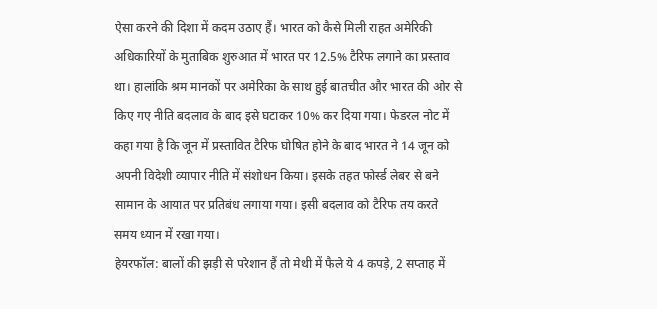ऐसा करने की दिशा में कदम उठाए हैं। भारत को कैसे मिली राहत अमेरिकी अधिकारियों के मुताबिक शुरुआत में भारत पर 12.5% टैरिफ लगाने का प्रस्ताव था। हालांकि श्रम मानकों पर अमेरिका के साथ हुई बातचीत और भारत की ओर से किए गए नीति बदलाव के बाद इसे घटाकर 10% कर दिया गया। फेडरल नोट में कहा गया है कि जून में प्रस्तावित टैरिफ घोषित होने के बाद भारत ने 14 जून को अपनी विदेशी व्यापार नीति में संशोधन किया। इसके तहत फोर्स्ड लेबर से बने सामान के आयात पर प्रतिबंध लगाया गया। इसी बदलाव को टैरिफ तय करते समय ध्यान में रखा गया।
हेयरफॉल: बालों की झड़ी से परेशान हैं तो मेथी में फैले ये 4 कपड़े, 2 सप्ताह में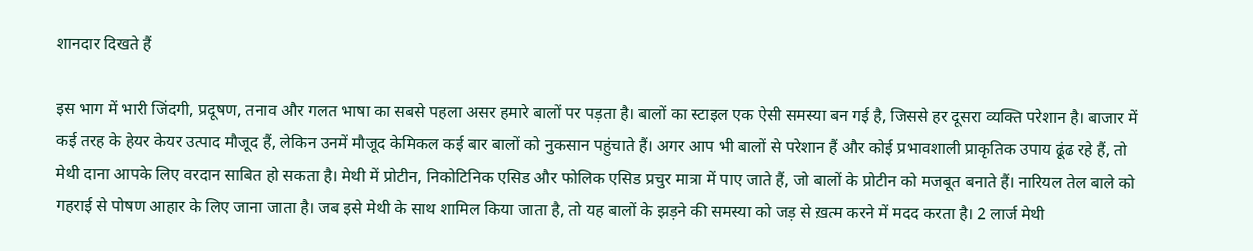शानदार दिखते हैं

इस भाग में भारी जिंदगी, प्रदूषण, तनाव और गलत भाषा का सबसे पहला असर हमारे बालों पर पड़ता है। बालों का स्टाइल एक ऐसी समस्या बन गई है, जिससे हर दूसरा व्यक्ति परेशान है। बाजार में कई तरह के हेयर केयर उत्पाद मौजूद हैं, लेकिन उनमें मौजूद केमिकल कई बार बालों को नुकसान पहुंचाते हैं। अगर आप भी बालों से परेशान हैं और कोई प्रभावशाली प्राकृतिक उपाय ढूंढ रहे हैं, तो मेथी दाना आपके लिए वरदान साबित हो सकता है। मेथी में प्रोटीन, निकोटिनिक एसिड और फोलिक एसिड प्रचुर मात्रा में पाए जाते हैं, जो बालों के प्रोटीन को मजबूत बनाते हैं। नारियल तेल बाले को गहराई से पोषण आहार के लिए जाना जाता है। जब इसे मेथी के साथ शामिल किया जाता है, तो यह बालों के झड़ने की समस्या को जड़ से ख़त्म करने में मदद करता है। 2 लार्ज मेथी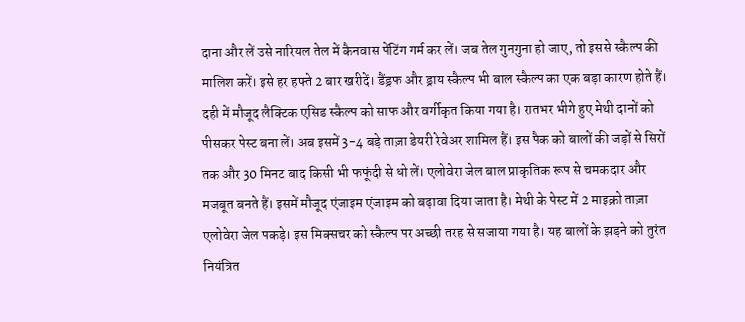दाना और लें उसे नारियल तेल में कैनवास पेंटिंग गर्म कर लें। जब तेल गुनगुना हो जाए, तो इससे स्कैल्प की मालिश करें। इसे हर हफ्ते 2 बार खरीदें। डैंड्रफ और ड्राय स्कैल्प भी बाल स्कैल्प का एक बड़ा कारण होते हैं। दही में मौजूद लैक्टिक एसिड स्कैल्प को साफ और वर्गीकृत किया गया है। रातभर भीगे हुए मेथी दानों को पीसकर पेस्ट बना लें। अब इसमें 3-4 बड़े ताज़ा डेयरी रेवेअर शामिल हैं। इस पैक को बालों की जड़ों से सिरों तक और 30 मिनट बाद किसी भी फफूंदी से धो लें। एलोवेरा जेल बाल प्राकृतिक रूप से चमकदार और मजबूत बनते हैं। इसमें मौजूद एंजाइम एंजाइम को बढ़ावा दिया जाता है। मेथी के पेस्ट में 2 माइक्रो ताज़ा एलोवेरा जेल पकड़े। इस मिक्सचर को स्कैल्प पर अच्छी तरह से सजाया गया है। यह बालों के झड़ने को तुरंत नियंत्रित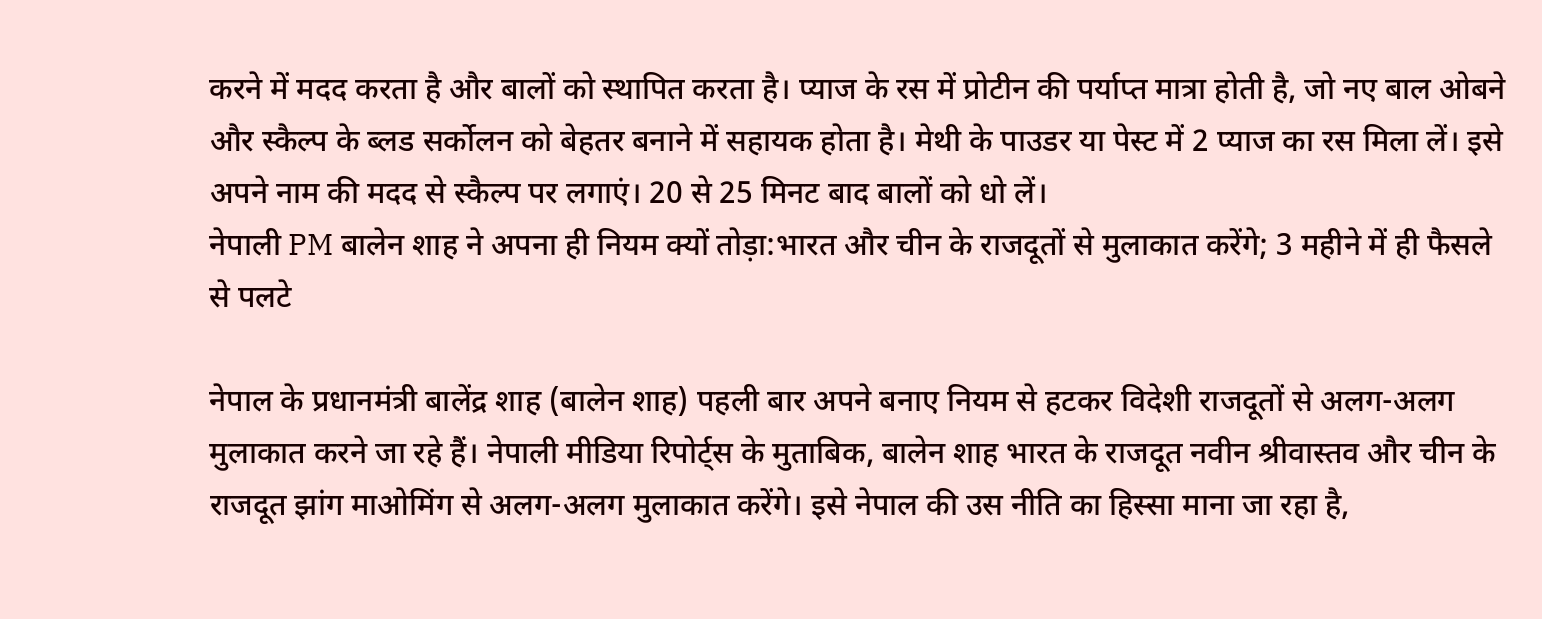करने में मदद करता है और बालों को स्थापित करता है। प्याज के रस में प्रोटीन की पर्याप्त मात्रा होती है, जो नए बाल ओबने और स्कैल्प के ब्लड सर्कोलन को बेहतर बनाने में सहायक होता है। मेथी के पाउडर या पेस्ट में 2 प्याज का रस मिला लें। इसे अपने नाम की मदद से स्कैल्प पर लगाएं। 20 से 25 मिनट बाद बालों को धो लें।
नेपाली PM बालेन शाह ने अपना ही नियम क्यों तोड़ा:भारत और चीन के राजदूतों से मुलाकात करेंगे; 3 महीने में ही फैसले से पलटे

नेपाल के प्रधानमंत्री बालेंद्र शाह (बालेन शाह) पहली बार अपने बनाए नियम से हटकर विदेशी राजदूतों से अलग-अलग मुलाकात करने जा रहे हैं। नेपाली मीडिया रिपोर्ट्स के मुताबिक, बालेन शाह भारत के राजदूत नवीन श्रीवास्तव और चीन के राजदूत झांग माओमिंग से अलग-अलग मुलाकात करेंगे। इसे नेपाल की उस नीति का हिस्सा माना जा रहा है,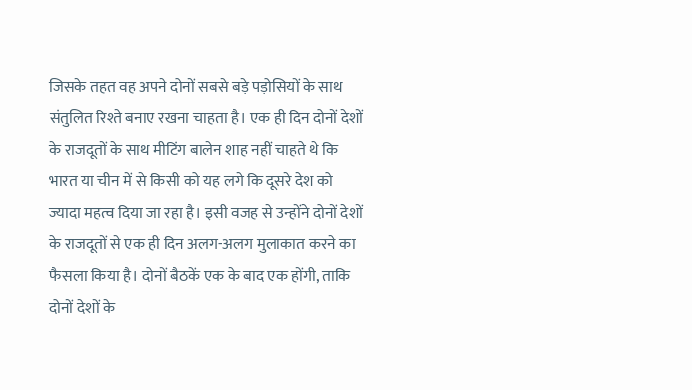जिसके तहत वह अपने दोनों सबसे बड़े पड़ोसियों के साथ संतुलित रिश्ते बनाए रखना चाहता है। एक ही दिन दोनों देशों के राजदूतों के साथ मीटिंग बालेन शाह नहीं चाहते थे कि भारत या चीन में से किसी को यह लगे कि दूसरे देश को ज्यादा महत्व दिया जा रहा है। इसी वजह से उन्होंने दोनों देशों के राजदूतों से एक ही दिन अलग-अलग मुलाकात करने का फैसला किया है। दोनों बैठकें एक के बाद एक होंगी, ताकि दोनों देशों के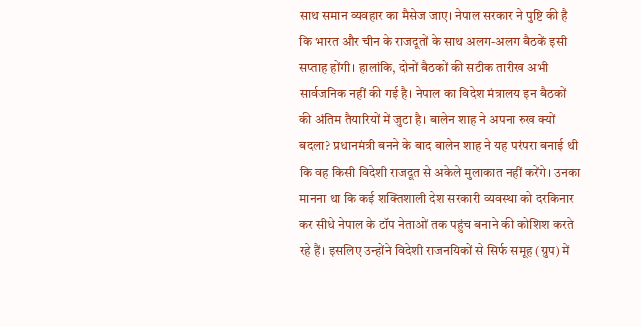साथ समान व्यवहार का मैसेज जाए। नेपाल सरकार ने पुष्टि की है कि भारत और चीन के राजदूतों के साथ अलग-अलग बैठकें इसी सप्ताह होंगी। हालांकि, दोनों बैठकों की सटीक तारीख अभी सार्वजनिक नहीं की गई है। नेपाल का विदेश मंत्रालय इन बैठकों की अंतिम तैयारियों में जुटा है। बालेन शाह ने अपना रुख क्यों बदला? प्रधानमंत्री बनने के बाद बालेन शाह ने यह परंपरा बनाई थी कि वह किसी विदेशी राजदूत से अकेले मुलाकात नहीं करेंगे। उनका मानना था कि कई शक्तिशाली देश सरकारी व्यवस्था को दरकिनार कर सीधे नेपाल के टॉप नेताओं तक पहुंच बनाने की कोशिश करते रहे हैं। इसलिए उन्होंने विदेशी राजनयिकों से सिर्फ समूह (ग्रुप) में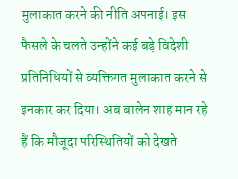मुलाकात करने की नीति अपनाई। इस फैसले के चलते उन्होंने कई बड़े विदेशी प्रतिनिधियों से व्यक्तिगत मुलाकात करने से इनकार कर दिया। अब बालेन शाह मान रहे हैं कि मौजूदा परिस्थितियों को देखते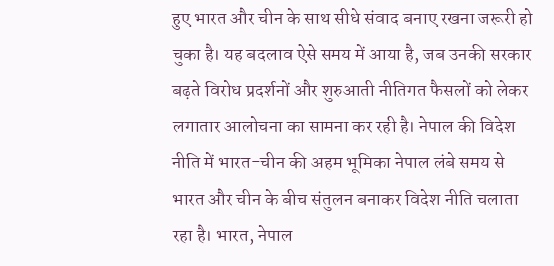हुए भारत और चीन के साथ सीधे संवाद बनाए रखना जरूरी हो चुका है। यह बदलाव ऐसे समय में आया है, जब उनकी सरकार बढ़ते विरोध प्रदर्शनों और शुरुआती नीतिगत फैसलों को लेकर लगातार आलोचना का सामना कर रही है। नेपाल की विदेश नीति में भारत-चीन की अहम भूमिका नेपाल लंबे समय से भारत और चीन के बीच संतुलन बनाकर विदेश नीति चलाता रहा है। भारत, नेपाल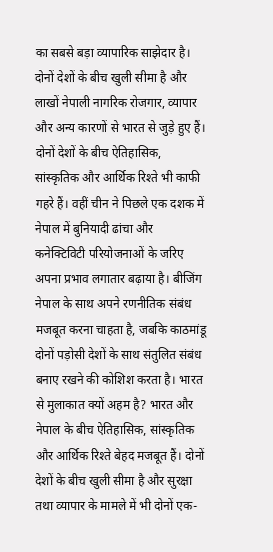का सबसे बड़ा व्यापारिक साझेदार है। दोनों देशों के बीच खुली सीमा है और लाखों नेपाली नागरिक रोजगार, व्यापार और अन्य कारणों से भारत से जुड़े हुए हैं। दोनों देशों के बीच ऐतिहासिक, सांस्कृतिक और आर्थिक रिश्ते भी काफी गहरे हैं। वहीं चीन ने पिछले एक दशक में नेपाल में बुनियादी ढांचा और कनेक्टिविटी परियोजनाओं के जरिए अपना प्रभाव लगातार बढ़ाया है। बीजिंग नेपाल के साथ अपने रणनीतिक संबंध मजबूत करना चाहता है, जबकि काठमांडू दोनों पड़ोसी देशों के साथ संतुलित संबंध बनाए रखने की कोशिश करता है। भारत से मुलाकात क्यों अहम है? भारत और नेपाल के बीच ऐतिहासिक, सांस्कृतिक और आर्थिक रिश्ते बेहद मजबूत हैं। दोनों देशों के बीच खुली सीमा है और सुरक्षा तथा व्यापार के मामले में भी दोनों एक-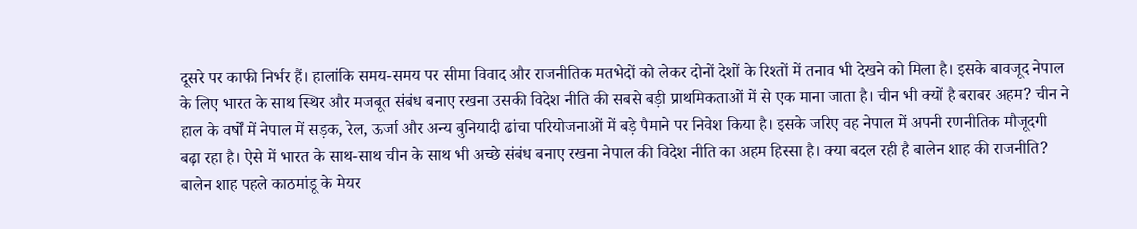दूसरे पर काफी निर्भर हैं। हालांकि समय-समय पर सीमा विवाद और राजनीतिक मतभेदों को लेकर दोनों देशों के रिश्तों में तनाव भी देखने को मिला है। इसके बावजूद नेपाल के लिए भारत के साथ स्थिर और मजबूत संबंध बनाए रखना उसकी विदेश नीति की सबसे बड़ी प्राथमिकताओं में से एक माना जाता है। चीन भी क्यों है बराबर अहम? चीन ने हाल के वर्षों में नेपाल में सड़क, रेल, ऊर्जा और अन्य बुनियादी ढांचा परियोजनाओं में बड़े पैमाने पर निवेश किया है। इसके जरिए वह नेपाल में अपनी रणनीतिक मौजूदगी बढ़ा रहा है। ऐसे में भारत के साथ-साथ चीन के साथ भी अच्छे संबंध बनाए रखना नेपाल की विदेश नीति का अहम हिस्सा है। क्या बदल रही है बालेन शाह की राजनीति? बालेन शाह पहले काठमांडू के मेयर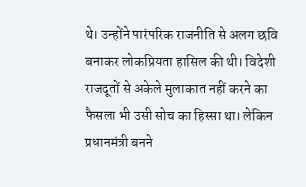थे। उन्होंने पारंपरिक राजनीति से अलग छवि बनाकर लोकप्रियता हासिल की थी। विदेशी राजदूतों से अकेले मुलाकात नहीं करने का फैसला भी उसी सोच का हिस्सा था। लेकिन प्रधानमंत्री बनने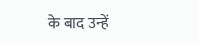के बाद उन्हें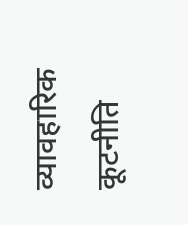व्यावहारिक कूटनीति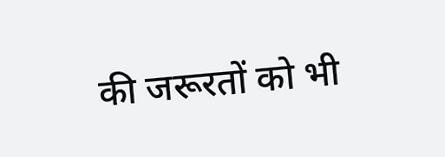की जरूरतों को भी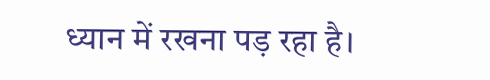ध्यान में रखना पड़ रहा है।